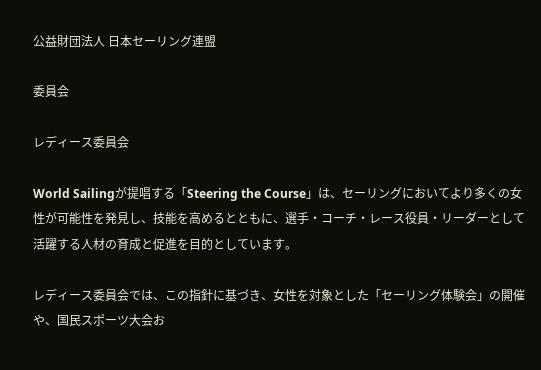公益財団法人 日本セーリング連盟

委員会

レディース委員会

World Sailingが提唱する「Steering the Course」は、セーリングにおいてより多くの女性が可能性を発見し、技能を高めるとともに、選手・コーチ・レース役員・リーダーとして活躍する人材の育成と促進を目的としています。

レディース委員会では、この指針に基づき、女性を対象とした「セーリング体験会」の開催や、国民スポーツ大会お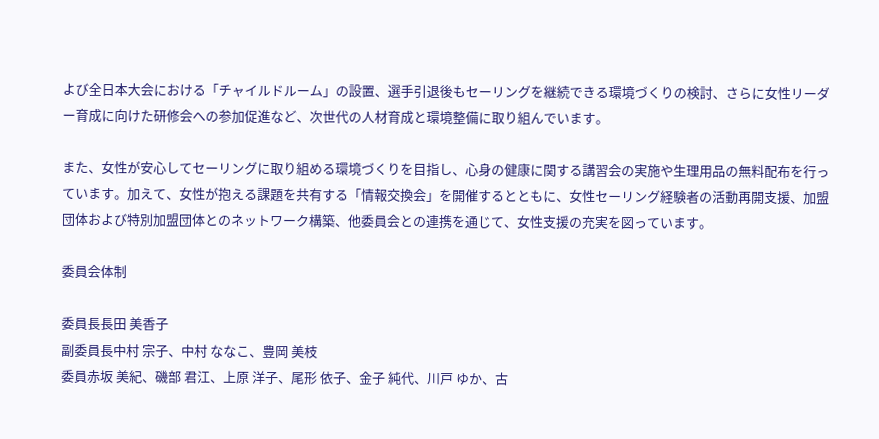よび全日本大会における「チャイルドルーム」の設置、選手引退後もセーリングを継続できる環境づくりの検討、さらに女性リーダー育成に向けた研修会への参加促進など、次世代の人材育成と環境整備に取り組んでいます。

また、女性が安心してセーリングに取り組める環境づくりを目指し、心身の健康に関する講習会の実施や生理用品の無料配布を行っています。加えて、女性が抱える課題を共有する「情報交換会」を開催するとともに、女性セーリング経験者の活動再開支援、加盟団体および特別加盟団体とのネットワーク構築、他委員会との連携を通じて、女性支援の充実を図っています。

委員会体制

委員長長田 美香子
副委員長中村 宗子、中村 ななこ、豊岡 美枝
委員赤坂 美紀、磯部 君江、上原 洋子、尾形 依子、金子 純代、川戸 ゆか、古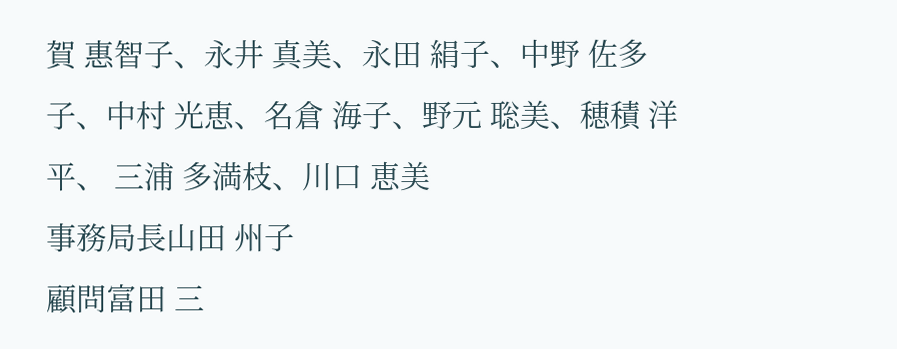賀 惠智子、永井 真美、永田 絹子、中野 佐多子、中村 光恵、名倉 海子、野元 聡美、穂積 洋平、 三浦 多満枝、川口 恵美
事務局長山田 州子
顧問富田 三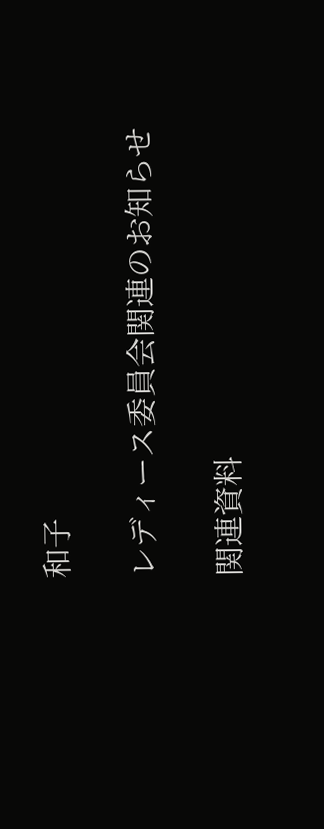和子

レディース委員会関連のお知らせ

関連資料